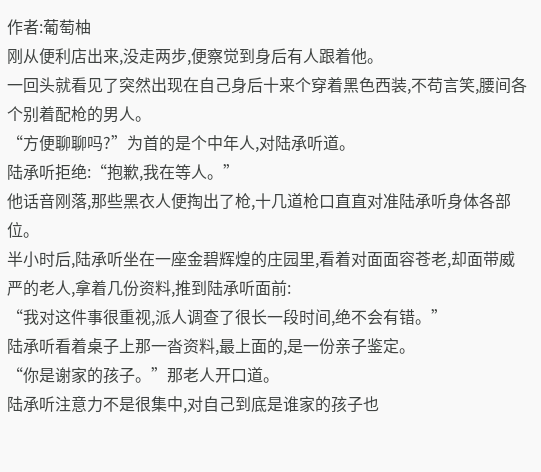作者:葡萄柚
刚从便利店出来,没走两步,便察觉到身后有人跟着他。
一回头就看见了突然出现在自己身后十来个穿着黑色西装,不苟言笑,腰间各个别着配枪的男人。
“方便聊聊吗?”为首的是个中年人,对陆承听道。
陆承听拒绝:“抱歉,我在等人。”
他话音刚落,那些黑衣人便掏出了枪,十几道枪口直直对准陆承听身体各部位。
半小时后,陆承听坐在一座金碧辉煌的庄园里,看着对面面容苍老,却面带威严的老人,拿着几份资料,推到陆承听面前:
“我对这件事很重视,派人调查了很长一段时间,绝不会有错。”
陆承听看着桌子上那一沓资料,最上面的,是一份亲子鉴定。
“你是谢家的孩子。”那老人开口道。
陆承听注意力不是很集中,对自己到底是谁家的孩子也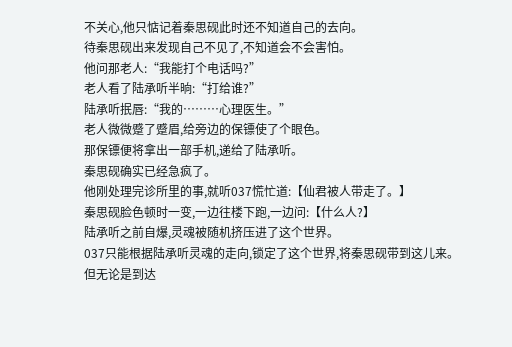不关心,他只惦记着秦思砚此时还不知道自己的去向。
待秦思砚出来发现自己不见了,不知道会不会害怕。
他问那老人:“我能打个电话吗?”
老人看了陆承听半晌:“打给谁?”
陆承听抿唇:“我的………心理医生。”
老人微微蹙了蹙眉,给旁边的保镖使了个眼色。
那保镖便将拿出一部手机,递给了陆承听。
秦思砚确实已经急疯了。
他刚处理完诊所里的事,就听037慌忙道:【仙君被人带走了。】
秦思砚脸色顿时一变,一边往楼下跑,一边问:【什么人?】
陆承听之前自爆,灵魂被随机挤压进了这个世界。
037只能根据陆承听灵魂的走向,锁定了这个世界,将秦思砚带到这儿来。
但无论是到达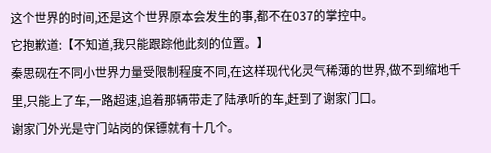这个世界的时间,还是这个世界原本会发生的事,都不在037的掌控中。
它抱歉道:【不知道,我只能跟踪他此刻的位置。】
秦思砚在不同小世界力量受限制程度不同,在这样现代化灵气稀薄的世界,做不到缩地千里,只能上了车,一路超速,追着那辆带走了陆承听的车,赶到了谢家门口。
谢家门外光是守门站岗的保镖就有十几个。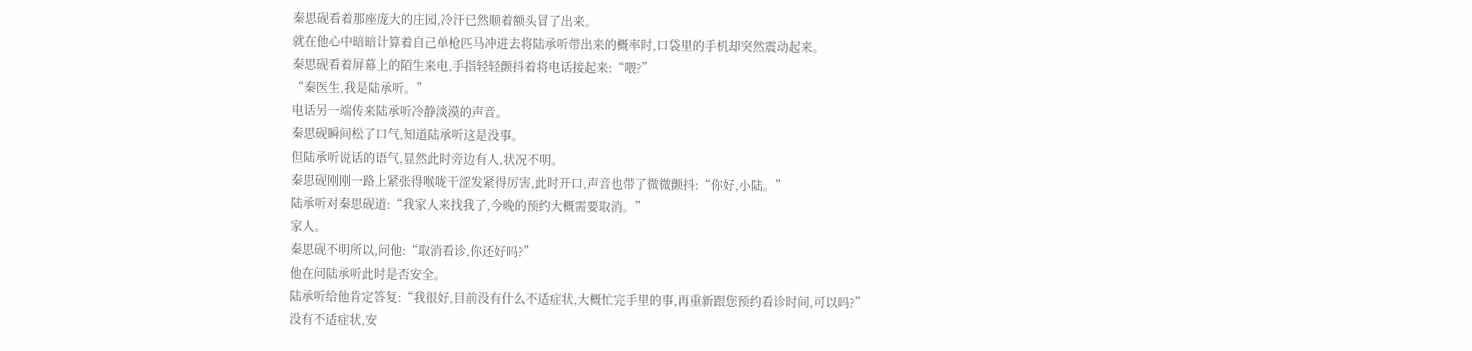秦思砚看着那座庞大的庄园,冷汗已然顺着额头冒了出来。
就在他心中暗暗计算着自己单枪匹马冲进去将陆承听带出来的概率时,口袋里的手机却突然震动起来。
秦思砚看着屏幕上的陌生来电,手指轻轻颤抖着将电话接起来:“喂?”
“秦医生,我是陆承听。”
电话另一端传来陆承听冷静淡漠的声音。
秦思砚瞬间松了口气,知道陆承听这是没事。
但陆承听说话的语气,显然此时旁边有人,状况不明。
秦思砚刚刚一路上紧张得喉咙干涩发紧得厉害,此时开口,声音也带了微微颤抖:“你好,小陆。”
陆承听对秦思砚道:“我家人来找我了,今晚的预约大概需要取消。”
家人。
秦思砚不明所以,问他:“取消看诊,你还好吗?”
他在问陆承听此时是否安全。
陆承听给他肯定答复:“我很好,目前没有什么不适症状,大概忙完手里的事,再重新跟您预约看诊时间,可以吗?”
没有不适症状,安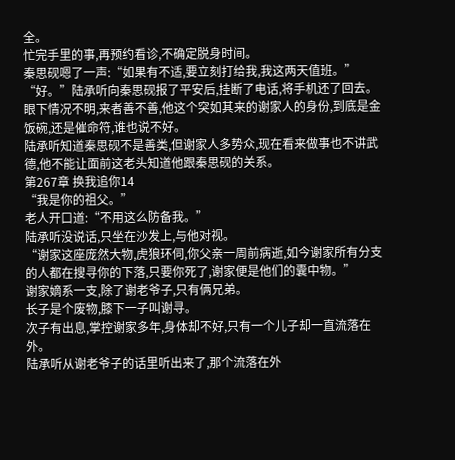全。
忙完手里的事,再预约看诊,不确定脱身时间。
秦思砚嗯了一声:“如果有不适,要立刻打给我,我这两天值班。”
“好。”陆承听向秦思砚报了平安后,挂断了电话,将手机还了回去。
眼下情况不明,来者善不善,他这个突如其来的谢家人的身份,到底是金饭碗,还是催命符,谁也说不好。
陆承听知道秦思砚不是善类,但谢家人多势众,现在看来做事也不讲武德,他不能让面前这老头知道他跟秦思砚的关系。
第267章 换我追你14
“我是你的祖父。”
老人开口道:“不用这么防备我。”
陆承听没说话,只坐在沙发上,与他对视。
“谢家这座庞然大物,虎狼环伺,你父亲一周前病逝,如今谢家所有分支的人都在搜寻你的下落,只要你死了,谢家便是他们的囊中物。”
谢家嫡系一支,除了谢老爷子,只有俩兄弟。
长子是个废物,膝下一子叫谢寻。
次子有出息,掌控谢家多年,身体却不好,只有一个儿子却一直流落在外。
陆承听从谢老爷子的话里听出来了,那个流落在外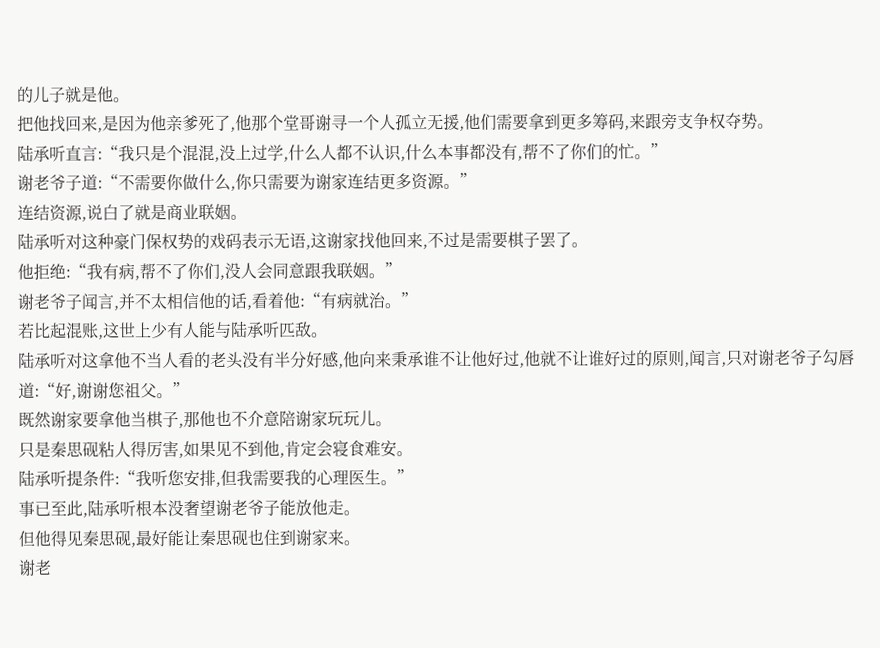的儿子就是他。
把他找回来,是因为他亲爹死了,他那个堂哥谢寻一个人孤立无援,他们需要拿到更多筹码,来跟旁支争权夺势。
陆承听直言:“我只是个混混,没上过学,什么人都不认识,什么本事都没有,帮不了你们的忙。”
谢老爷子道:“不需要你做什么,你只需要为谢家连结更多资源。”
连结资源,说白了就是商业联姻。
陆承听对这种豪门保权势的戏码表示无语,这谢家找他回来,不过是需要棋子罢了。
他拒绝:“我有病,帮不了你们,没人会同意跟我联姻。”
谢老爷子闻言,并不太相信他的话,看着他:“有病就治。”
若比起混账,这世上少有人能与陆承听匹敌。
陆承听对这拿他不当人看的老头没有半分好感,他向来秉承谁不让他好过,他就不让谁好过的原则,闻言,只对谢老爷子勾唇道:“好,谢谢您祖父。”
既然谢家要拿他当棋子,那他也不介意陪谢家玩玩儿。
只是秦思砚粘人得厉害,如果见不到他,肯定会寝食难安。
陆承听提条件:“我听您安排,但我需要我的心理医生。”
事已至此,陆承听根本没奢望谢老爷子能放他走。
但他得见秦思砚,最好能让秦思砚也住到谢家来。
谢老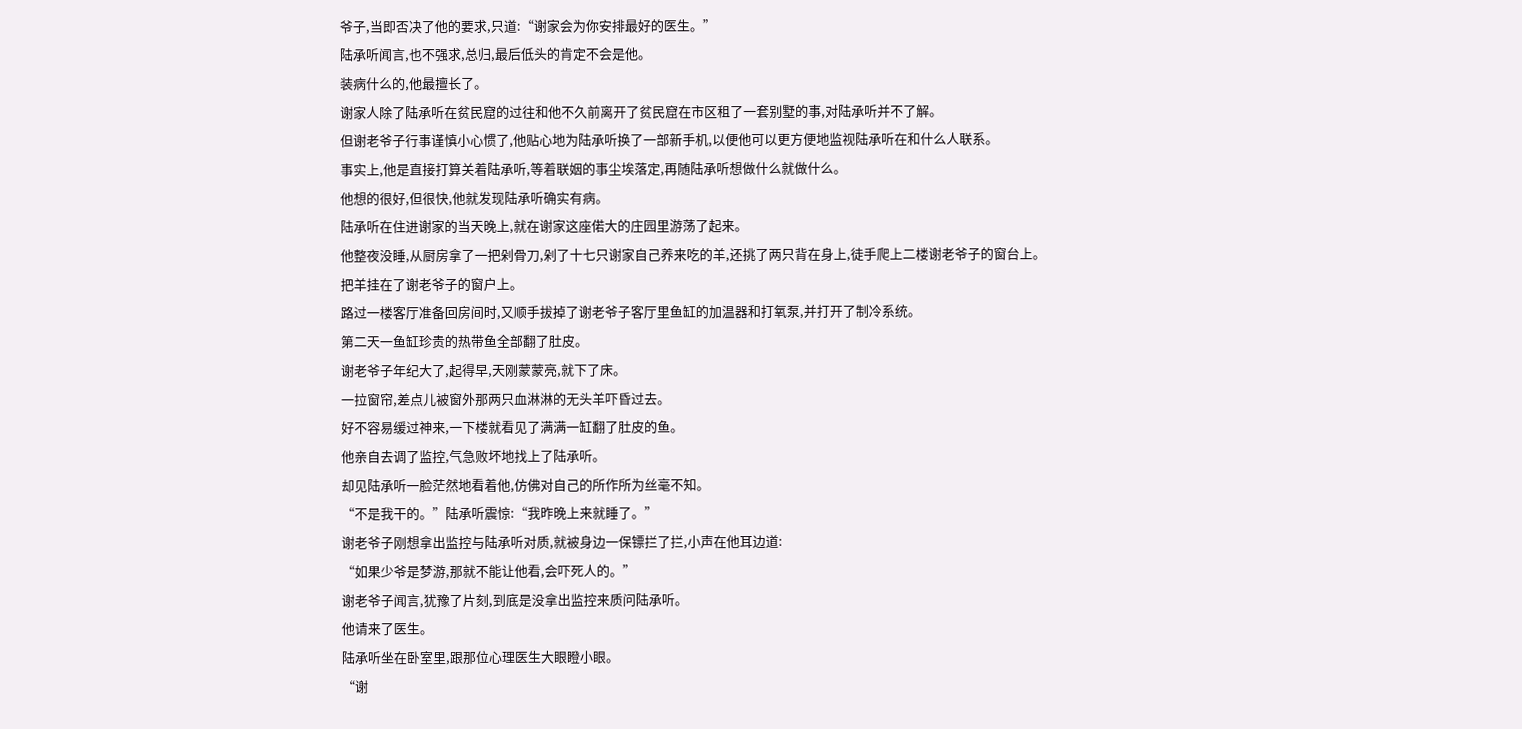爷子,当即否决了他的要求,只道:“谢家会为你安排最好的医生。”
陆承听闻言,也不强求,总归,最后低头的肯定不会是他。
装病什么的,他最擅长了。
谢家人除了陆承听在贫民窟的过往和他不久前离开了贫民窟在市区租了一套别墅的事,对陆承听并不了解。
但谢老爷子行事谨慎小心惯了,他贴心地为陆承听换了一部新手机,以便他可以更方便地监视陆承听在和什么人联系。
事实上,他是直接打算关着陆承听,等着联姻的事尘埃落定,再随陆承听想做什么就做什么。
他想的很好,但很快,他就发现陆承听确实有病。
陆承听在住进谢家的当天晚上,就在谢家这座偌大的庄园里游荡了起来。
他整夜没睡,从厨房拿了一把剁骨刀,剁了十七只谢家自己养来吃的羊,还挑了两只背在身上,徒手爬上二楼谢老爷子的窗台上。
把羊挂在了谢老爷子的窗户上。
路过一楼客厅准备回房间时,又顺手拔掉了谢老爷子客厅里鱼缸的加温器和打氧泵,并打开了制冷系统。
第二天一鱼缸珍贵的热带鱼全部翻了肚皮。
谢老爷子年纪大了,起得早,天刚蒙蒙亮,就下了床。
一拉窗帘,差点儿被窗外那两只血淋淋的无头羊吓昏过去。
好不容易缓过神来,一下楼就看见了满满一缸翻了肚皮的鱼。
他亲自去调了监控,气急败坏地找上了陆承听。
却见陆承听一脸茫然地看着他,仿佛对自己的所作所为丝毫不知。
“不是我干的。”陆承听震惊:“我昨晚上来就睡了。”
谢老爷子刚想拿出监控与陆承听对质,就被身边一保镖拦了拦,小声在他耳边道:
“如果少爷是梦游,那就不能让他看,会吓死人的。”
谢老爷子闻言,犹豫了片刻,到底是没拿出监控来质问陆承听。
他请来了医生。
陆承听坐在卧室里,跟那位心理医生大眼瞪小眼。
“谢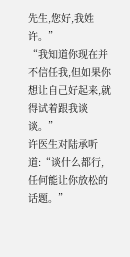先生,您好,我姓许。”
“我知道你现在并不信任我,但如果你想让自己好起来,就得试着跟我谈谈。”
许医生对陆承听道:“谈什么都行,任何能让你放松的话题。”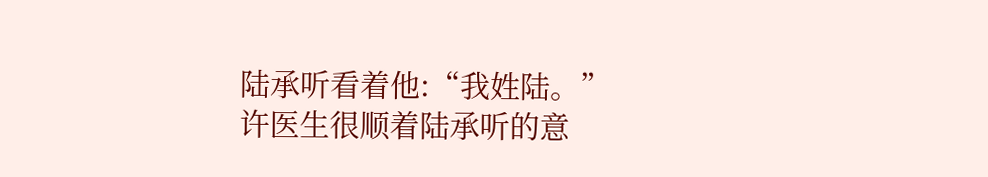陆承听看着他:“我姓陆。”
许医生很顺着陆承听的意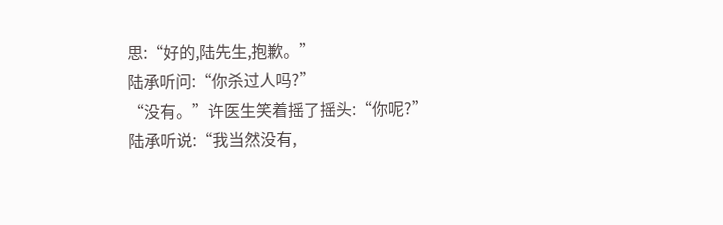思:“好的,陆先生,抱歉。”
陆承听问:“你杀过人吗?”
“没有。”许医生笑着摇了摇头:“你呢?”
陆承听说:“我当然没有,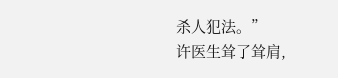杀人犯法。”
许医生耸了耸肩,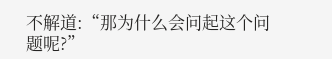不解道:“那为什么会问起这个问题呢?”